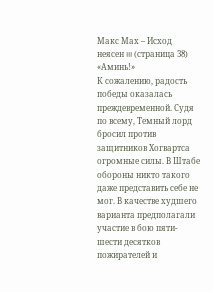Макс Мах – Исход неясен III (страница 38)
«Аминь!»
К сожалению, радость победы оказалась преждевременной. Судя по всему, Темный лорд бросил против защитников Хогвартса огромные силы. В Штабе обороны никто такого даже представить себе не мог. В качестве худшего варианта предполагали участие в бою пяти-шести десятков пожирателей и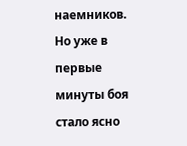наемников. Но уже в первые минуты боя стало ясно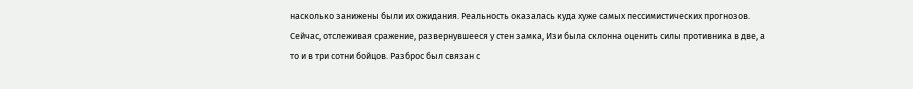насколько занижены были их ожидания. Реальность оказалась куда хуже самых пессимистических прогнозов. Сейчас, отслеживая сражение, развернувшееся у стен замка, Изи была склонна оценить силы противника в две, а то и в три сотни бойцов. Разброс был связан с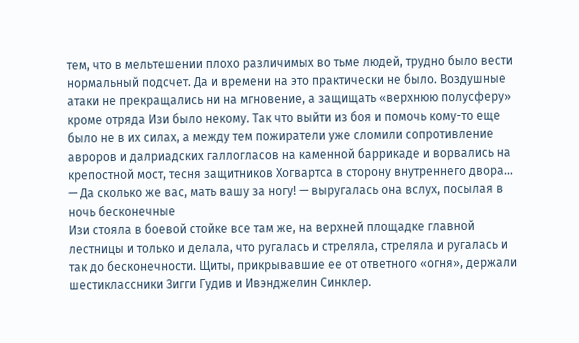тем, что в мельтешении плохо различимых во тьме людей, трудно было вести нормальный подсчет. Да и времени на это практически не было. Воздушные атаки не прекращались ни на мгновение, а защищать «верхнюю полусферу» кроме отряда Изи было некому. Так что выйти из боя и помочь кому-то еще было не в их силах, а между тем пожиратели уже сломили сопротивление авроров и далриадских галлогласов на каменной баррикаде и ворвались на крепостной мост, тесня защитников Хогвартса в сторону внутреннего двора…
— Да сколько же вас, мать вашу за ногу! — выругалась она вслух, посылая в ночь бесконечные
Изи стояла в боевой стойке все там же, на верхней площадке главной лестницы и только и делала, что ругалась и стреляла, стреляла и ругалась и так до бесконечности. Щиты, прикрывавшие ее от ответного «огня», держали шестиклассники Зигги Гудив и Ивэнджелин Синклер.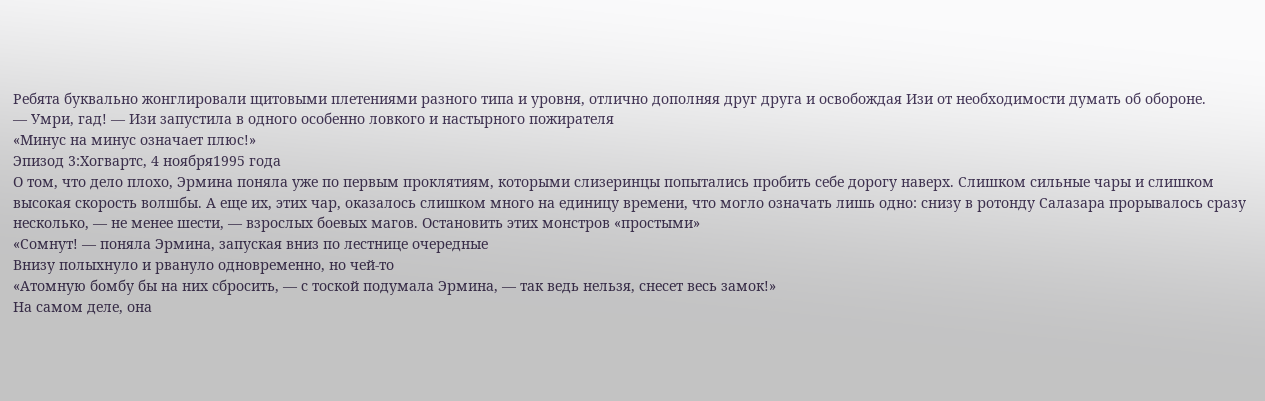Ребята буквально жонглировали щитовыми плетениями разного типа и уровня, отлично дополняя друг друга и освобождая Изи от необходимости думать об обороне.
— Умри, гад! — Изи запустила в одного особенно ловкого и настырного пожирателя
«Минус на минус означает плюс!»
Эпизод 3:Хогвартс, 4 ноября1995 года
О том, что дело плохо, Эрмина поняла уже по первым проклятиям, которыми слизеринцы попытались пробить себе дорогу наверх. Слишком сильные чары и слишком высокая скорость волшбы. А еще их, этих чар, оказалось слишком много на единицу времени, что могло означать лишь одно: снизу в ротонду Салазара прорывалось сразу несколько, — не менее шести, — взрослых боевых магов. Остановить этих монстров «простыми»
«Сомнут! — поняла Эрмина, запуская вниз по лестнице очередные
Внизу полыхнуло и рвануло одновременно, но чей-то
«Атомную бомбу бы на них сбросить, — с тоской подумала Эрмина, — так ведь нельзя, снесет весь замок!»
На самом деле, она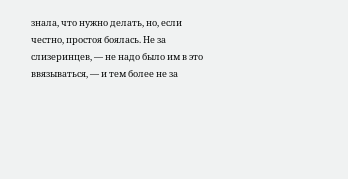знала, что нужно делать, но, если честно, простоя боялась. Не за слизеринцев, — не надо было им в это ввязываться, — и тем более не за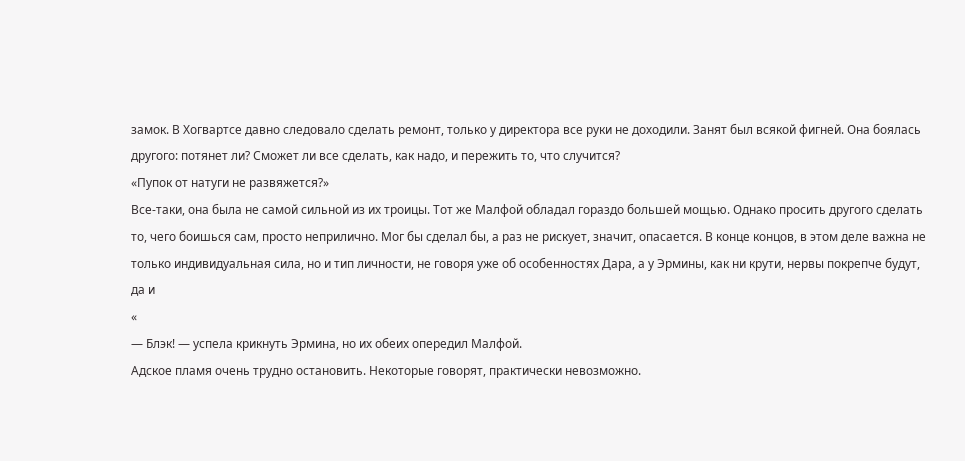замок. В Хогвартсе давно следовало сделать ремонт, только у директора все руки не доходили. Занят был всякой фигней. Она боялась другого: потянет ли? Сможет ли все сделать, как надо, и пережить то, что случится?
«Пупок от натуги не развяжется?»
Все-таки, она была не самой сильной из их троицы. Тот же Малфой обладал гораздо большей мощью. Однако просить другого сделать то, чего боишься сам, просто неприлично. Мог бы сделал бы, а раз не рискует, значит, опасается. В конце концов, в этом деле важна не только индивидуальная сила, но и тип личности, не говоря уже об особенностях Дара, а у Эрмины, как ни крути, нервы покрепче будут, да и
«
— Блэк! — успела крикнуть Эрмина, но их обеих опередил Малфой.
Адское пламя очень трудно остановить. Некоторые говорят, практически невозможно.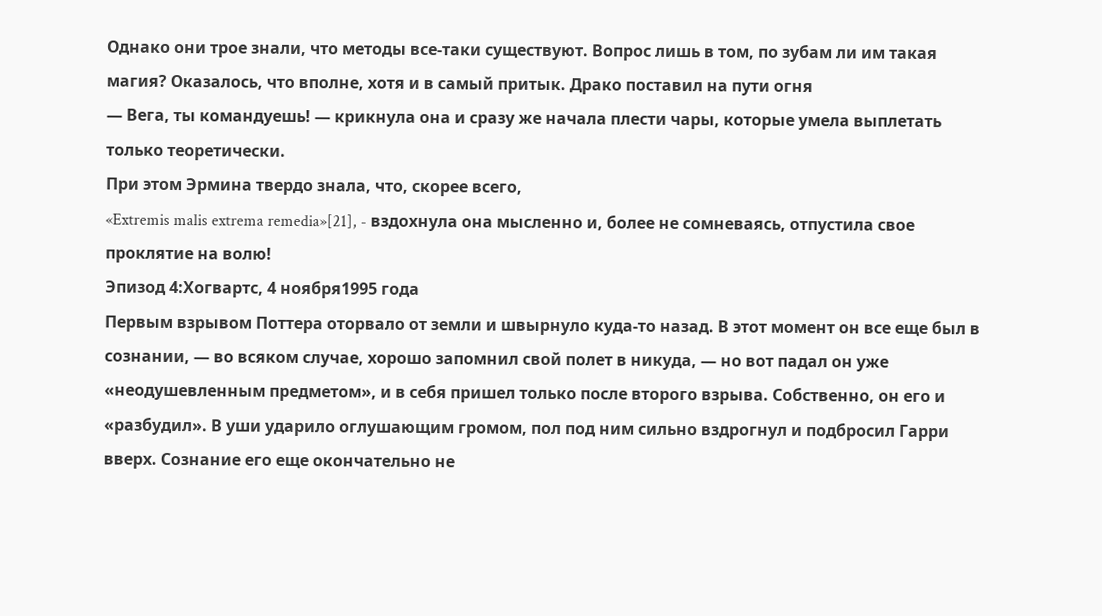Однако они трое знали, что методы все-таки существуют. Вопрос лишь в том, по зубам ли им такая магия? Оказалось, что вполне, хотя и в самый притык. Драко поставил на пути огня
— Вега, ты командуешь! — крикнула она и сразу же начала плести чары, которые умела выплетать только теоретически.
При этом Эрмина твердо знала, что, скорее всего,
«Extremis malis extrema remedia»[21], - вздохнула она мысленно и, более не сомневаясь, отпустила свое проклятие на волю!
Эпизод 4:Хогвартс, 4 ноября1995 года
Первым взрывом Поттера оторвало от земли и швырнуло куда-то назад. В этот момент он все еще был в сознании, — во всяком случае, хорошо запомнил свой полет в никуда, — но вот падал он уже «неодушевленным предметом», и в себя пришел только после второго взрыва. Собственно, он его и «разбудил». В уши ударило оглушающим громом, пол под ним сильно вздрогнул и подбросил Гарри вверх. Сознание его еще окончательно не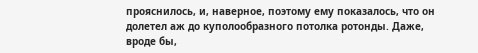прояснилось, и, наверное, поэтому ему показалось, что он долетел аж до куполообразного потолка ротонды. Даже, вроде бы,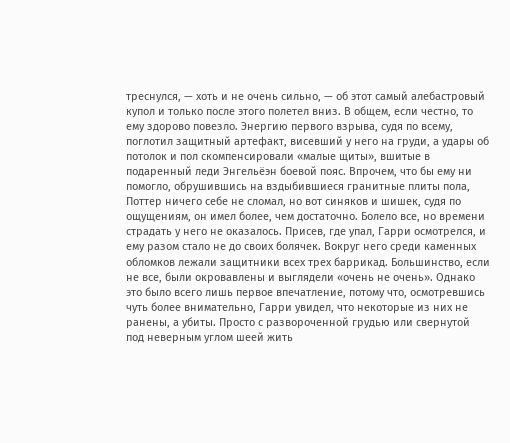треснулся, — хоть и не очень сильно, — об этот самый алебастровый купол и только после этого полетел вниз. В общем, если честно, то ему здорово повезло. Энергию первого взрыва, судя по всему, поглотил защитный артефакт, висевший у него на груди, а удары об потолок и пол скомпенсировали «малые щиты», вшитые в подаренный леди Энгельёэн боевой пояс. Впрочем, что бы ему ни помогло, обрушившись на вздыбившиеся гранитные плиты пола, Поттер ничего себе не сломал, но вот синяков и шишек, судя по ощущениям, он имел более, чем достаточно. Болело все, но времени страдать у него не оказалось. Присев, где упал, Гарри осмотрелся, и ему разом стало не до своих болячек. Вокруг него среди каменных обломков лежали защитники всех трех баррикад. Большинство, если не все, были окровавлены и выглядели «очень не очень». Однако это было всего лишь первое впечатление, потому что, осмотревшись чуть более внимательно, Гарри увидел, что некоторые из них не ранены, а убиты. Просто с развороченной грудью или свернутой под неверным углом шеей жить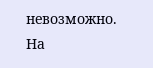невозможно. На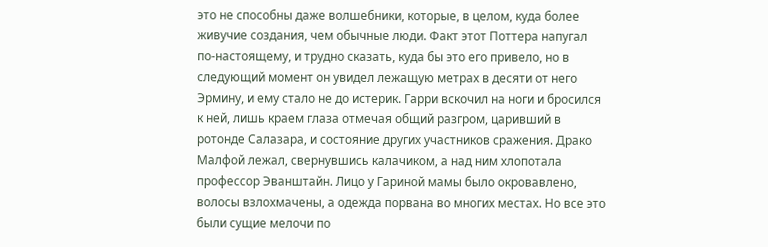это не способны даже волшебники, которые, в целом, куда более живучие создания, чем обычные люди. Факт этот Поттера напугал по-настоящему, и трудно сказать, куда бы это его привело, но в следующий момент он увидел лежащую метрах в десяти от него Эрмину, и ему стало не до истерик. Гарри вскочил на ноги и бросился к ней, лишь краем глаза отмечая общий разгром, царивший в ротонде Салазара, и состояние других участников сражения. Драко Малфой лежал, свернувшись калачиком, а над ним хлопотала профессор Эванштайн. Лицо у Гариной мамы было окровавлено, волосы взлохмачены, а одежда порвана во многих местах. Но все это были сущие мелочи по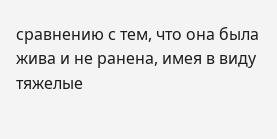сравнению с тем, что она была жива и не ранена, имея в виду тяжелые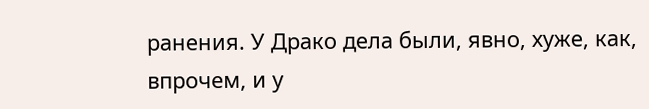ранения. У Драко дела были, явно, хуже, как, впрочем, и у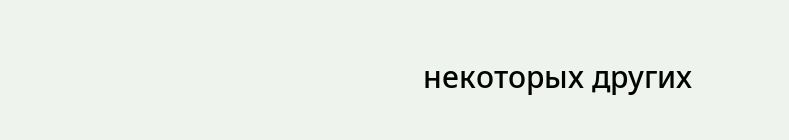некоторых других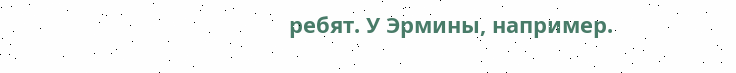ребят. У Эрмины, например.